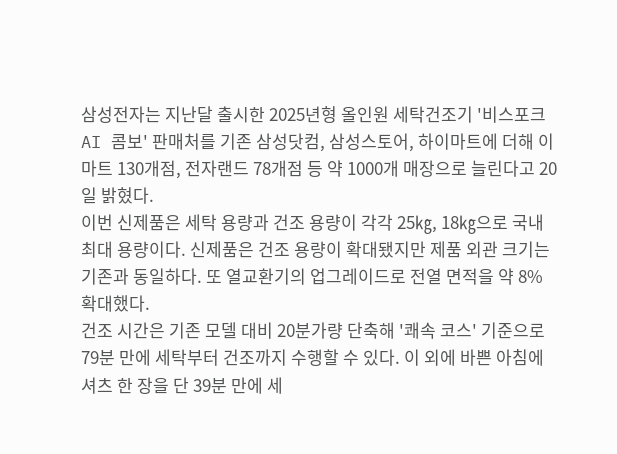삼성전자는 지난달 출시한 2025년형 올인원 세탁건조기 '비스포크 AI 콤보' 판매처를 기존 삼성닷컴, 삼성스토어, 하이마트에 더해 이마트 130개점, 전자랜드 78개점 등 약 1000개 매장으로 늘린다고 20일 밝혔다.
이번 신제품은 세탁 용량과 건조 용량이 각각 25㎏, 18㎏으로 국내 최대 용량이다. 신제품은 건조 용량이 확대됐지만 제품 외관 크기는 기존과 동일하다. 또 열교환기의 업그레이드로 전열 면적을 약 8% 확대했다.
건조 시간은 기존 모델 대비 20분가량 단축해 '쾌속 코스' 기준으로 79분 만에 세탁부터 건조까지 수행할 수 있다. 이 외에 바쁜 아침에 셔츠 한 장을 단 39분 만에 세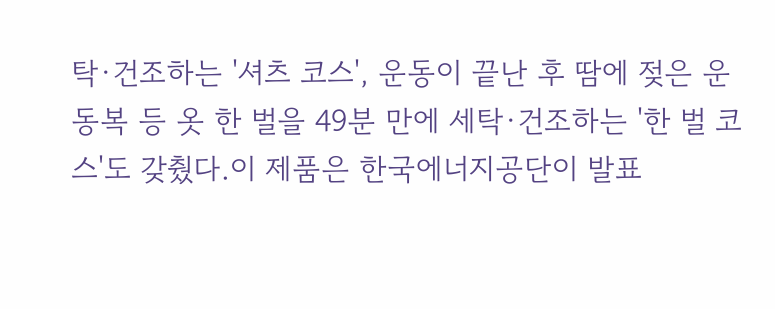탁·건조하는 '셔츠 코스', 운동이 끝난 후 땀에 젖은 운동복 등 옷 한 벌을 49분 만에 세탁·건조하는 '한 벌 코스'도 갖췄다.이 제품은 한국에너지공단이 발표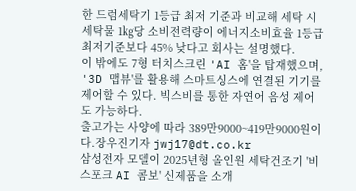한 드럼세탁기 1등급 최저 기준과 비교해 세탁 시 세탁물 1㎏당 소비전력량이 에너지소비효율 1등급 최저기준보다 45% 낮다고 회사는 설명했다.
이 밖에도 7형 터치스크린 'AI 홈'을 탑재했으며, '3D 맵뷰'를 활용해 스마트싱스에 연결된 기기를 제어할 수 있다. 빅스비를 통한 자연어 음성 제어도 가능하다.
출고가는 사양에 따라 389만9000~419만9000원이다.장우진기자 jwj17@dt.co.kr
삼성전자 모델이 2025년형 올인원 세탁건조기 '비스포크 AI 콤보' 신제품을 소개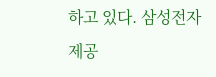하고 있다. 삼성전자 제공